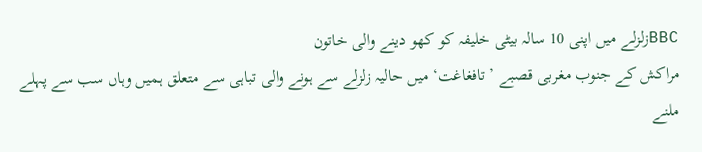BBCزلزلے میں اپنی 10 سالہ بیٹی خلیفہ کو کھو دینے والی خاتون
مراکش کے جنوب مغربی قصبے ’تافغاغت‘ میں حالیہ زلزلے سے ہونے والی تباہی سے متعلق ہمیں وہاں سب سے پہلے ملنے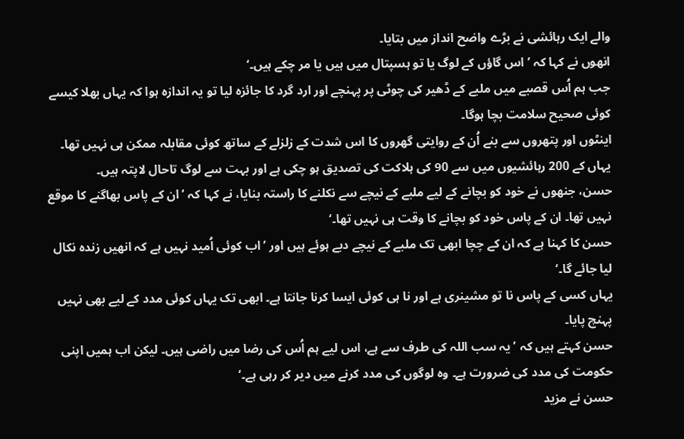والے ایک رہائشی نے بڑے واضح انداز میں بتایا۔
انھوں نے کہا کہ ’اس گاؤں کے لوگ یا تو ہسپتال میں ہیں یا مر چکے ہیں۔‘
جب ہم اُس قصبے میں ملبے کے ڈھیر کی چوٹی پر پہنچے اور ارد گرد کا جائزہ لیا تو یہ اندازہ ہوا کہ یہاں بھلا کیسے کوئی صحیح سلامت بچا ہوگا۔
اینٹوں اور پتھروں سے بنے اُن کے روایتی گھروں کا اس شدت کے زلزلے کے ساتھ کوئی مقابلہ ممکن ہی نہیں تھا۔
یہاں کے 200 رہائشیوں میں سے 90 کی ہلاکت کی تصدیق ہو چکی ہے اور بہت سے لوگ تاحال لاپتہ ہیں۔
حسن، جنھوں نے خود کو بچانے کے لیے ملبے کے نیچے سے نکلنے کا راستہ بنایا، نے کہا کہ ’ان کے پاس بھاگنے کا موقع نہیں تھا۔ ان کے پاس خود کو بچانے کا وقت ہی نہیں تھا۔‘
حسن کا کہنا ہے کہ ان کے چچا ابھی تک ملبے کے نیچے دبے ہوئے ہیں اور ’اب کوئی اُمید نہیں ہے کہ انھیں زندہ نکال لیا جائے گا۔‘
یہاں کسی کے پاس نا تو مشینری ہے اور نا ہی کوئی ایسا کرنا جانتا ہے۔ ابھی تک یہاں کوئی مدد کے لیے بھی نہیں پہنچ پایا۔
حسن کہتے ہیں کہ ’یہ سب اللہ کی طرف سے ہے، اس لیے ہم اُس کی رضا میں راضی ہیں۔ لیکن اب ہمیں اپنی حکومت کی مدد کی ضرورت ہے۔ وہ لوگوں کی مدد کرنے میں دیر کر رہی ہے۔‘
حسن نے مزید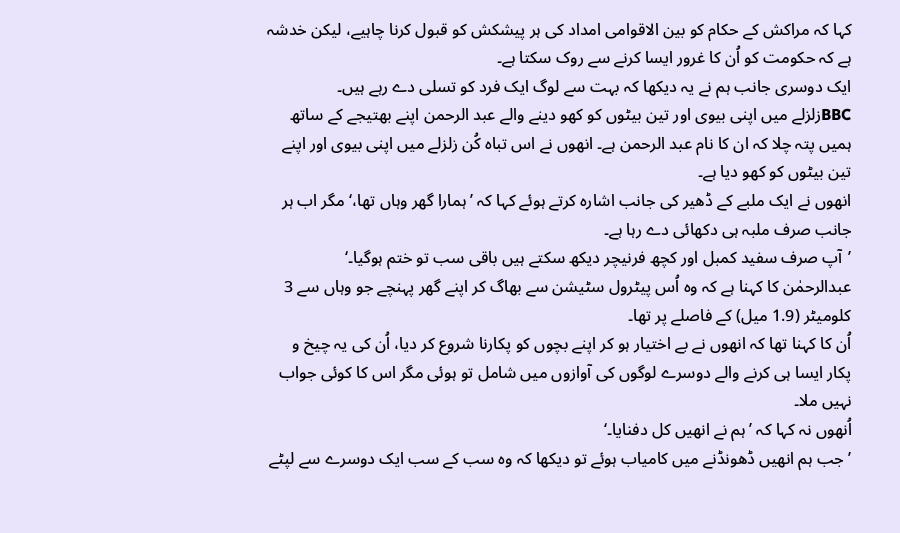کہا کہ مراکش کے حکام کو بین الاقوامی امداد کی ہر پیشکش کو قبول کرنا چاہیے، لیکن خدشہ ہے کہ حکومت کو اُن کا غرور ایسا کرنے سے روک سکتا ہے۔
ایک دوسری جانب ہم نے یہ دیکھا کہ بہت سے لوگ ایک فرد کو تسلی دے رہے ہیں۔
BBCزلزلے میں اپنی بیوی اور تین بیٹوں کو کھو دینے والے عبد الرحمن اپنے بھتیجے کے ساتھ
ہمیں پتہ چلا کہ ان کا نام عبد الرحمن ہے۔ انھوں نے اس تباہ کُن زلزلے میں اپنی بیوی اور اپنے تین بیٹوں کو کھو دیا ہے۔
انھوں نے ایک ملبے کے ڈھیر کی جانب اشارہ کرتے ہوئے کہا کہ ’ہمارا گھر وہاں تھا،‘ مگر اب ہر جانب صرف ملبہ ہی دکھائی دے رہا ہے۔
’آپ صرف سفید کمبل اور کچھ فرنیچر دیکھ سکتے ہیں باقی سب تو ختم ہوگیا۔‘
عبدالرحمٰن کا کہنا ہے کہ وہ اُس پیٹرول سٹیشن سے بھاگ کر اپنے گھر پہنچے جو وہاں سے 3 کلومیٹر (1.9 میل) کے فاصلے پر تھا۔
اُن کا کہنا تھا کہ انھوں نے بے اختیار ہو کر اپنے بچوں کو پکارنا شروع کر دیا، اُن کی یہ چیخ و پکار ایسا ہی کرنے والے دوسرے لوگوں کی آوازوں میں شامل تو ہوئی مگر اس کا کوئی جواب نہیں ملا۔
اُنھوں نہ کہا کہ ’ہم نے انھیں کل دفنایا۔‘
’جب ہم انھیں ڈھونڈنے میں کامیاب ہوئے تو دیکھا کہ وہ سب کے سب ایک دوسرے سے لپٹے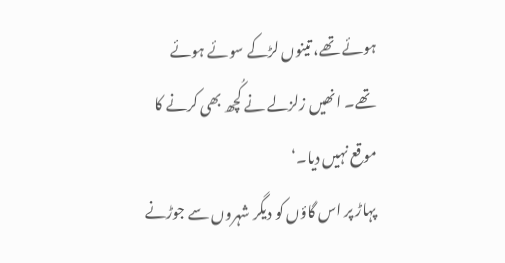ہوئے تھے، تینوں لڑکے سوئے ہوئے تھے۔ انھیں زلزلے نے کُچھ بھی کرنے کا موقع نہیں دیا۔‘
پہاڑ پر اس گاؤں کو دیگر شہروں سے جوڑنے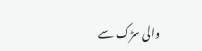والی سڑک سے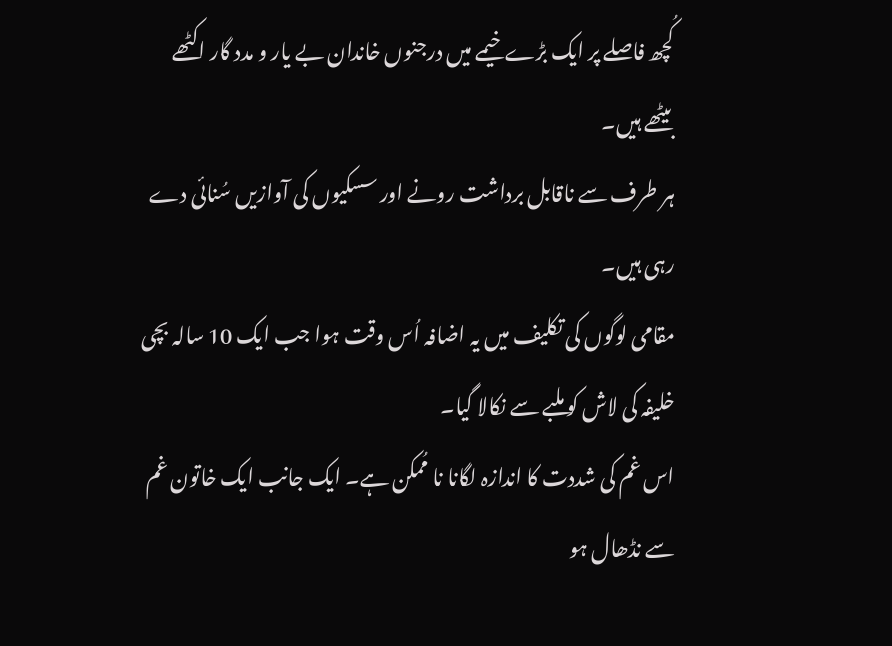کُچھ فاصلے پر ایک بڑے خیمے میں درجنوں خاندان بے یار و مدد گار اکٹھے بیٹھے ہیں۔
ہر طرف سے ناقابل برداشت رونے اور سسکیوں کی آوازیں سُنائی دے رہی ہیں۔
مقامی لوگوں کی تکلیف میں یہ اضافہ اُس وقت ہوا جب ایک 10 سالہ بچی خلیفہ کی لاش کو ملبے سے نکالا گیا۔
اس غم کی شددت کا اندازہ لگانا نا مُمکن ہے۔ ایک جانب ایک خاتون غم سے نڈھال ہو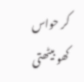کر حواس کھو بیٹھتی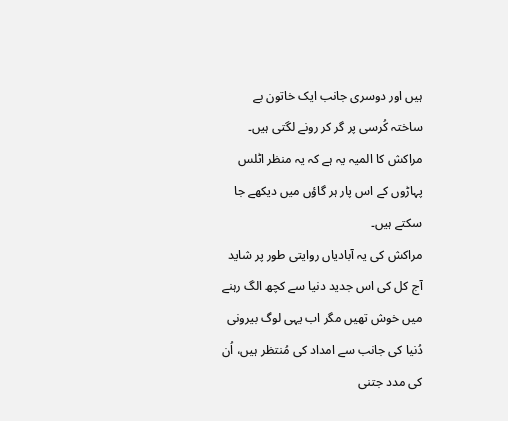ہیں اور دوسری جانب ایک خاتون بے ساختہ کُرسی پر گر کر رونے لگتی ہیں۔
مراکش کا المیہ یہ ہے کہ یہ منظر اٹلس پہاڑوں کے اس پار ہر گاؤں میں دیکھے جا سکتے ہیں۔
مراکش کی یہ آبادیاں روایتی طور پر شاید آج کل کی اس جدید دنیا سے کچھ الگ رہنے میں خوش تھیں مگر اب یہی لوگ بیرونی دُنیا کی جانب سے امداد کی مُنتظر ہیں، اُن کی مدد جتنی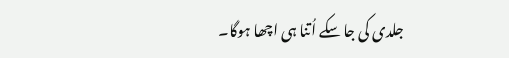جلدی کی جا سکے اُتنا ہی اچھا ہوگا۔